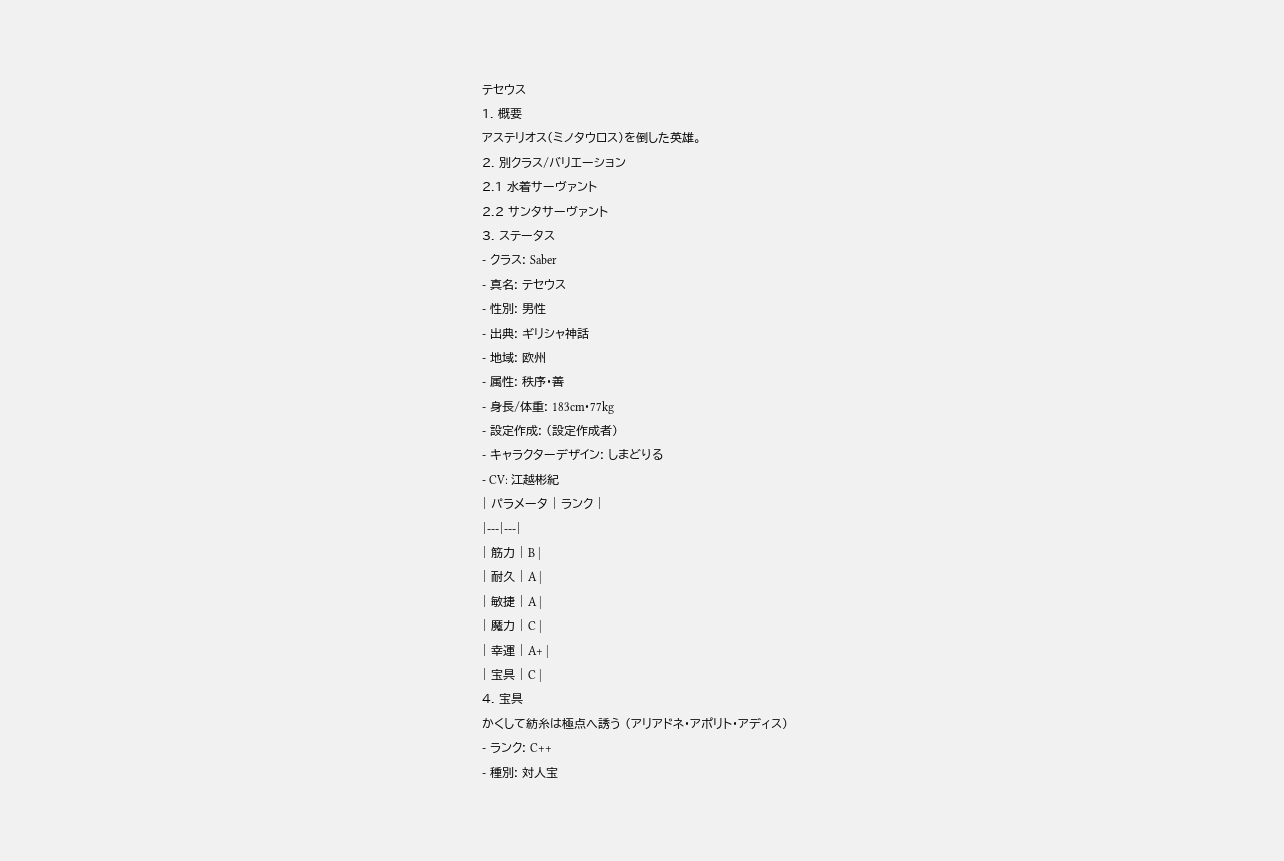テセウス
1. 概要
アステリオス(ミノタウロス)を倒した英雄。
2. 別クラス/バリエーション
2.1 水着サーヴァント
2.2 サンタサーヴァント
3. ステータス
- クラス: Saber
- 真名: テセウス
- 性別: 男性
- 出典: ギリシャ神話
- 地域: 欧州
- 属性: 秩序・善
- 身長/体重: 183cm・77kg
- 設定作成: (設定作成者)
- キャラクターデザイン: しまどりる
- CV: 江越彬紀
| パラメータ | ランク |
|---|---|
| 筋力 | B |
| 耐久 | A |
| 敏捷 | A |
| 魔力 | C |
| 幸運 | A+ |
| 宝具 | C |
4. 宝具
かくして紡糸は極点へ誘う (アリアドネ・アポリト・アディス)
- ランク: C++
- 種別: 対人宝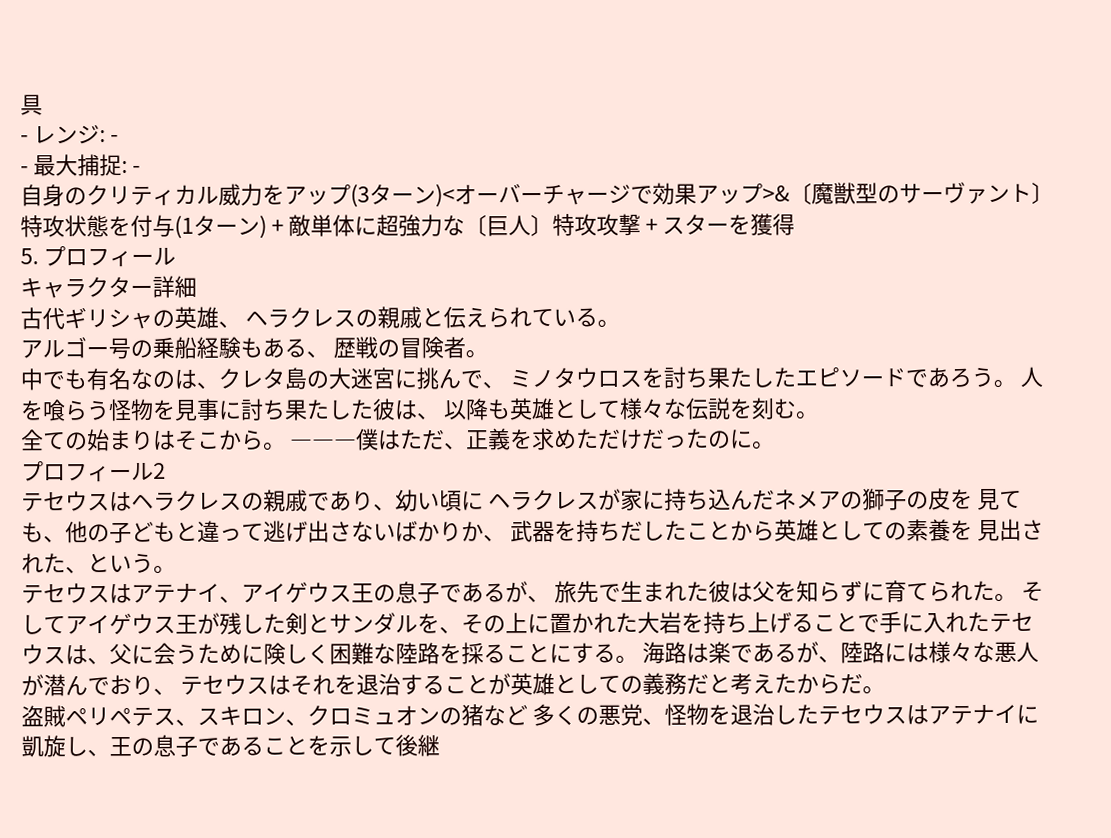具
- レンジ: -
- 最大捕捉: -
自身のクリティカル威力をアップ(3ターン)<オーバーチャージで効果アップ>&〔魔獣型のサーヴァント〕特攻状態を付与(1ターン) + 敵単体に超強力な〔巨人〕特攻攻撃 + スターを獲得
5. プロフィール
キャラクター詳細
古代ギリシャの英雄、 ヘラクレスの親戚と伝えられている。
アルゴー号の乗船経験もある、 歴戦の冒険者。
中でも有名なのは、クレタ島の大迷宮に挑んで、 ミノタウロスを討ち果たしたエピソードであろう。 人を喰らう怪物を見事に討ち果たした彼は、 以降も英雄として様々な伝説を刻む。
全ての始まりはそこから。 ―――僕はただ、正義を求めただけだったのに。
プロフィール2
テセウスはヘラクレスの親戚であり、幼い頃に ヘラクレスが家に持ち込んだネメアの獅子の皮を 見ても、他の子どもと違って逃げ出さないばかりか、 武器を持ちだしたことから英雄としての素養を 見出された、という。
テセウスはアテナイ、アイゲウス王の息子であるが、 旅先で生まれた彼は父を知らずに育てられた。 そしてアイゲウス王が残した剣とサンダルを、その上に置かれた大岩を持ち上げることで手に入れたテセウスは、父に会うために険しく困難な陸路を採ることにする。 海路は楽であるが、陸路には様々な悪人が潜んでおり、 テセウスはそれを退治することが英雄としての義務だと考えたからだ。
盗賊ペリペテス、スキロン、クロミュオンの猪など 多くの悪党、怪物を退治したテセウスはアテナイに 凱旋し、王の息子であることを示して後継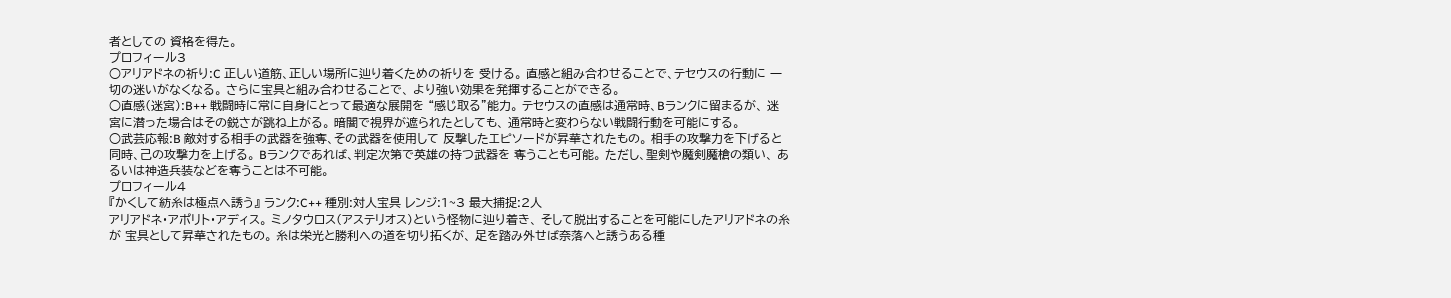者としての 資格を得た。
プロフィール3
○アリアドネの祈り:C 正しい道筋、正しい場所に辿り着くための祈りを 受ける。 直感と組み合わせることで、テセウスの行動に 一切の迷いがなくなる。 さらに宝具と組み合わせることで、 より強い効果を発揮することができる。
○直感(迷宮):B++ 戦闘時に常に自身にとって最適な展開を “感じ取る”能力。 テセウスの直感は通常時、Bランクに留まるが、 迷宮に潜った場合はその鋭さが跳ね上がる。 暗闇で視界が遮られたとしても、 通常時と変わらない戦闘行動を可能にする。
○武芸応報:B 敵対する相手の武器を強奪、その武器を使用して 反撃したエピソードが昇華されたもの。 相手の攻撃力を下げると同時、己の攻撃力を上げる。 Bランクであれば、判定次第で英雄の持つ武器を 奪うことも可能。 ただし、聖剣や魔剣魔槍の類い、 あるいは神造兵装などを奪うことは不可能。
プロフィール4
『かくして紡糸は極点へ誘う』 ランク:C++ 種別:対人宝具 レンジ:1~3 最大捕捉:2人
アリアドネ・アポリト・アディス。 ミノタウロス(アステリオス)という怪物に辿り着き、 そして脱出することを可能にしたアリアドネの糸が 宝具として昇華されたもの。 糸は栄光と勝利への道を切り拓くが、 足を踏み外せば奈落へと誘うある種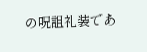の呪詛礼装であ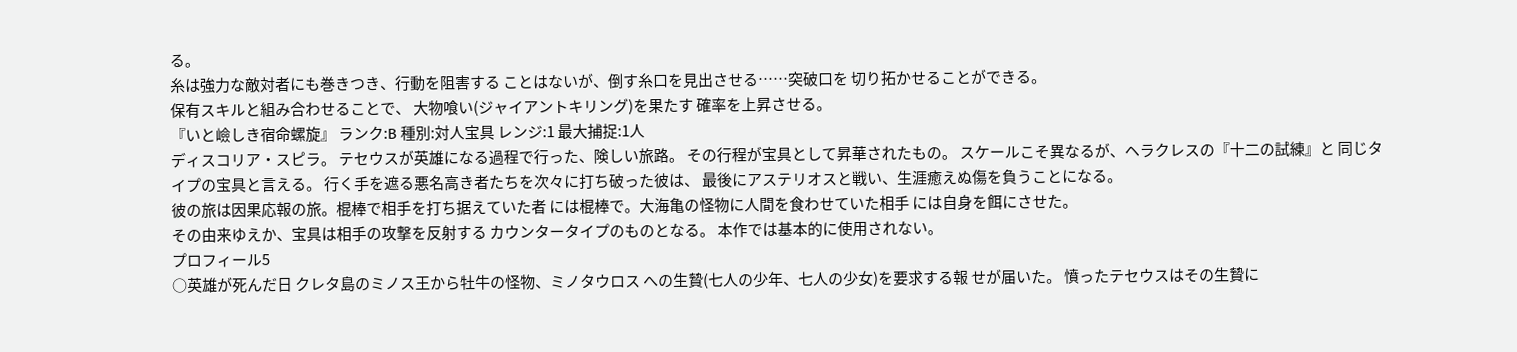る。
糸は強力な敵対者にも巻きつき、行動を阻害する ことはないが、倒す糸口を見出させる……突破口を 切り拓かせることができる。
保有スキルと組み合わせることで、 大物喰い(ジャイアントキリング)を果たす 確率を上昇させる。
『いと嶮しき宿命螺旋』 ランク:B 種別:対人宝具 レンジ:1 最大捕捉:1人
ディスコリア・スピラ。 テセウスが英雄になる過程で行った、険しい旅路。 その行程が宝具として昇華されたもの。 スケールこそ異なるが、ヘラクレスの『十二の試練』と 同じタイプの宝具と言える。 行く手を遮る悪名高き者たちを次々に打ち破った彼は、 最後にアステリオスと戦い、生涯癒えぬ傷を負うことになる。
彼の旅は因果応報の旅。棍棒で相手を打ち据えていた者 には棍棒で。大海亀の怪物に人間を食わせていた相手 には自身を餌にさせた。
その由来ゆえか、宝具は相手の攻撃を反射する カウンタータイプのものとなる。 本作では基本的に使用されない。
プロフィール5
○英雄が死んだ日 クレタ島のミノス王から牡牛の怪物、ミノタウロス への生贄(七人の少年、七人の少女)を要求する報 せが届いた。 憤ったテセウスはその生贄に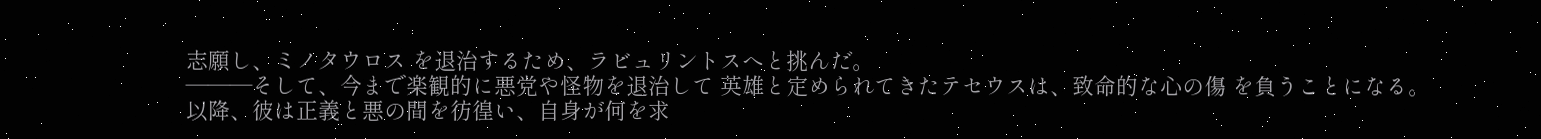志願し、ミノタウロス を退治するため、ラビュリントスへと挑んだ。
―――そして、今まで楽観的に悪党や怪物を退治して 英雄と定められてきたテセウスは、致命的な心の傷 を負うことになる。
以降、彼は正義と悪の間を彷徨い、自身が何を求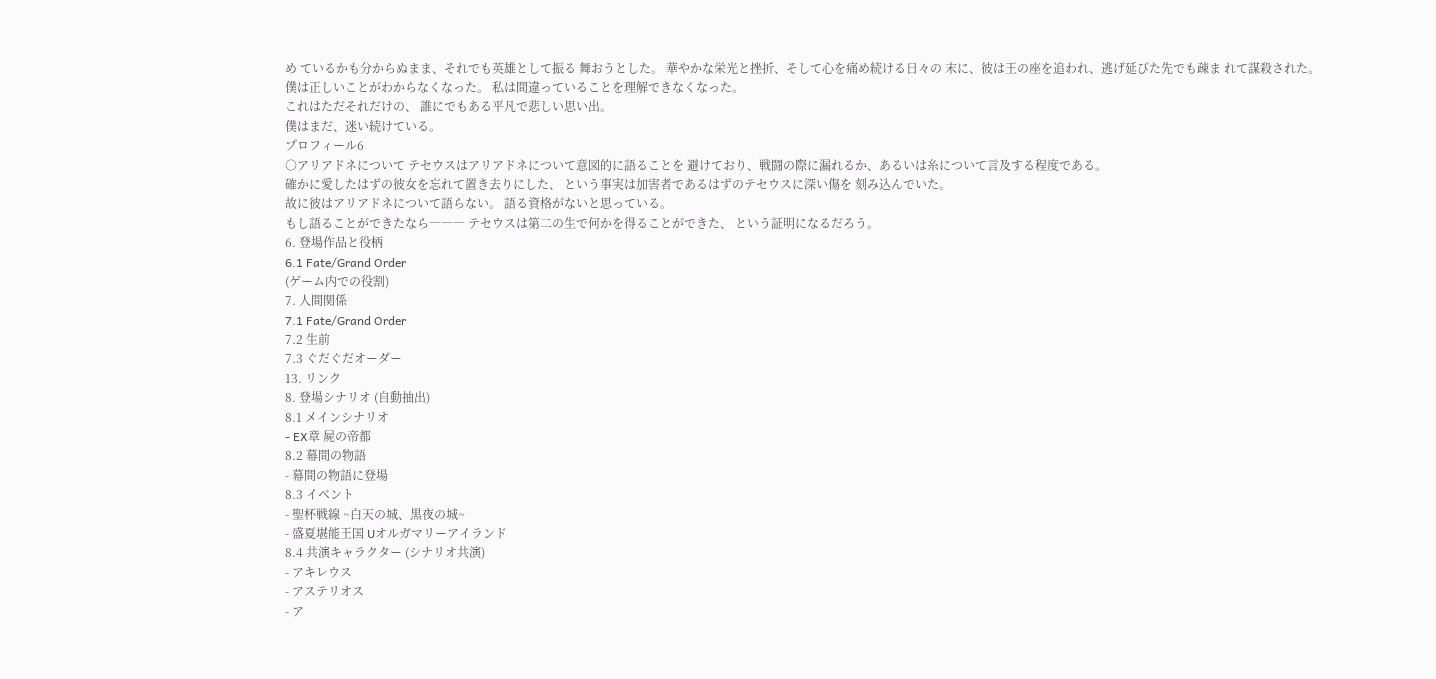め ているかも分からぬまま、それでも英雄として振る 舞おうとした。 華やかな栄光と挫折、そして心を痛め続ける日々の 末に、彼は王の座を追われ、逃げ延びた先でも疎ま れて謀殺された。
僕は正しいことがわからなくなった。 私は間違っていることを理解できなくなった。
これはただそれだけの、 誰にでもある平凡で悲しい思い出。
僕はまだ、迷い続けている。
プロフィール6
○アリアドネについて テセウスはアリアドネについて意図的に語ることを 避けており、戦闘の際に漏れるか、あるいは糸について言及する程度である。
確かに愛したはずの彼女を忘れて置き去りにした、 という事実は加害者であるはずのテセウスに深い傷を 刻み込んでいた。
故に彼はアリアドネについて語らない。 語る資格がないと思っている。
もし語ることができたなら――― テセウスは第二の生で何かを得ることができた、 という証明になるだろう。
6. 登場作品と役柄
6.1 Fate/Grand Order
(ゲーム内での役割)
7. 人間関係
7.1 Fate/Grand Order
7.2 生前
7.3 ぐだぐだオーダー
13. リンク
8. 登場シナリオ (自動抽出)
8.1 メインシナリオ
- EX章 屍の帝都
8.2 幕間の物語
- 幕間の物語に登場
8.3 イベント
- 聖杯戦線 ~白天の城、黒夜の城~
- 盛夏堪能王国 Uオルガマリーアイランド
8.4 共演キャラクター (シナリオ共演)
- アキレウス
- アステリオス
- ア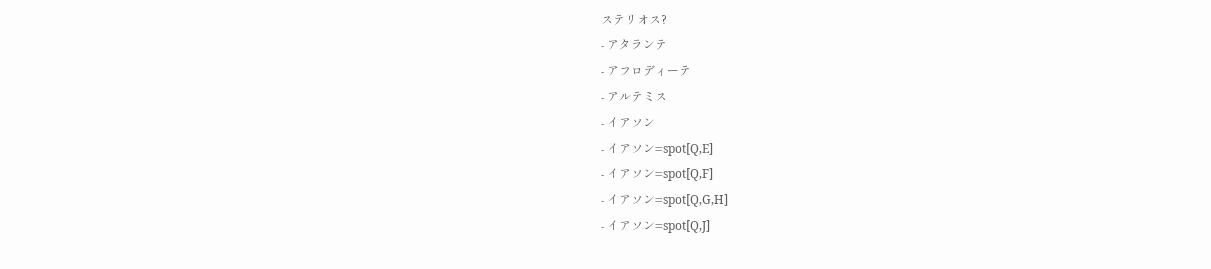ステリオス?
- アタランテ
- アフロディーテ
- アルテミス
- イアソン
- イアソン=spot[Q,E]
- イアソン=spot[Q,F]
- イアソン=spot[Q,G,H]
- イアソン=spot[Q,J]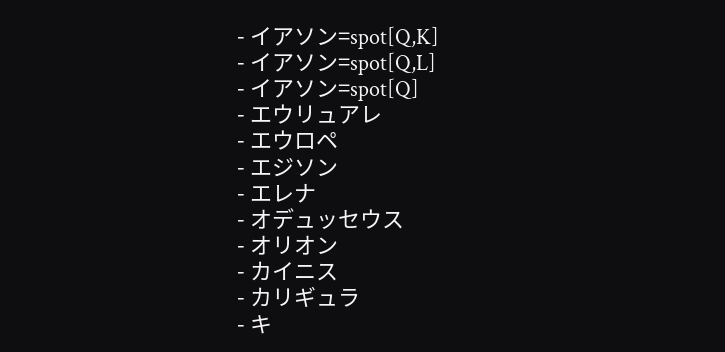- イアソン=spot[Q,K]
- イアソン=spot[Q,L]
- イアソン=spot[Q]
- エウリュアレ
- エウロペ
- エジソン
- エレナ
- オデュッセウス
- オリオン
- カイニス
- カリギュラ
- キ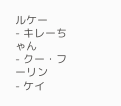ルケー
- キレーちゃん
- クー・フーリン
- ケイ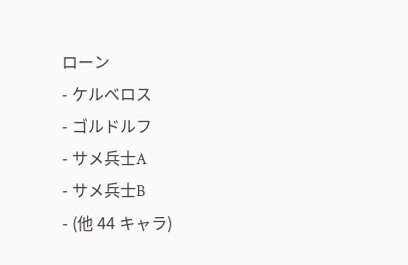ローン
- ケルベロス
- ゴルドルフ
- サメ兵士A
- サメ兵士B
- (他 44 キャラ)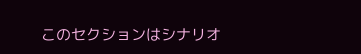このセクションはシナリオ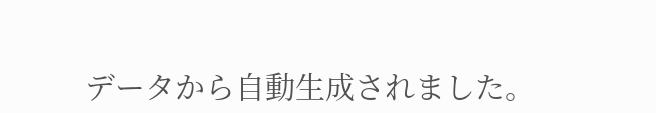データから自動生成されました。